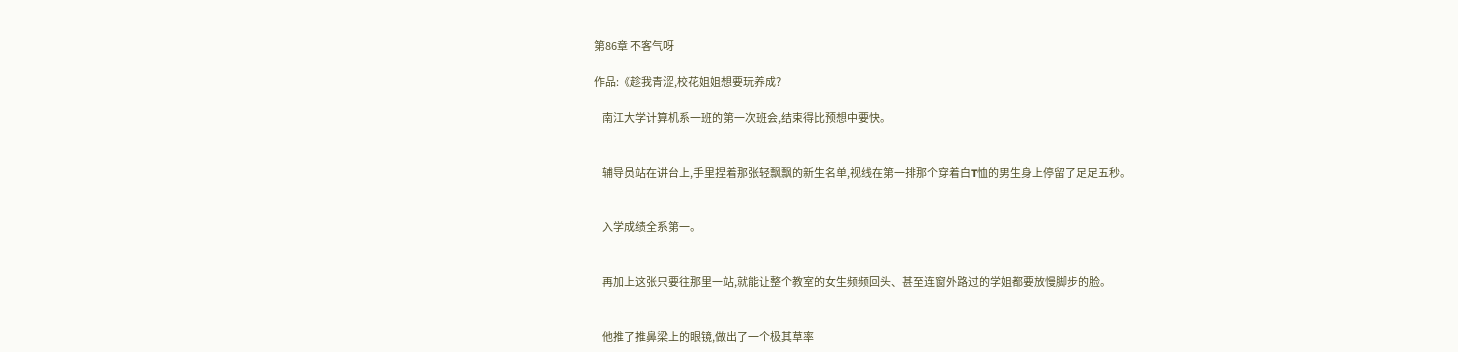第86章 不客气呀

作品:《趁我青涩,校花姐姐想要玩养成?

    南江大学计算机系一班的第一次班会,结束得比预想中要快。


    辅导员站在讲台上,手里捏着那张轻飘飘的新生名单,视线在第一排那个穿着白T恤的男生身上停留了足足五秒。


    入学成绩全系第一。


    再加上这张只要往那里一站,就能让整个教室的女生频频回头、甚至连窗外路过的学姐都要放慢脚步的脸。


    他推了推鼻梁上的眼镜,做出了一个极其草率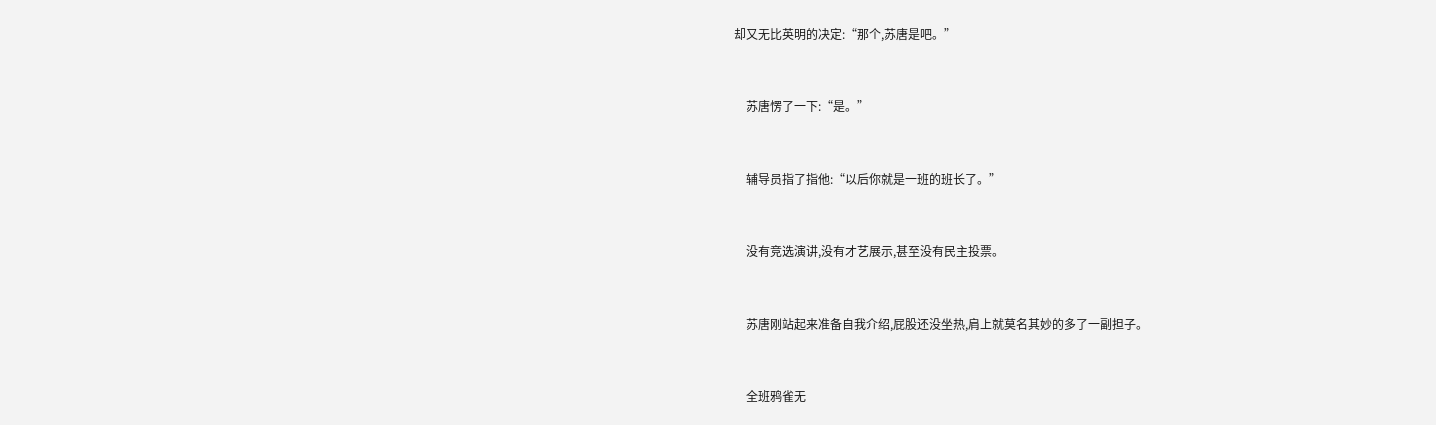却又无比英明的决定:“那个,苏唐是吧。”


    苏唐愣了一下:“是。”


    辅导员指了指他:“以后你就是一班的班长了。”


    没有竞选演讲,没有才艺展示,甚至没有民主投票。


    苏唐刚站起来准备自我介绍,屁股还没坐热,肩上就莫名其妙的多了一副担子。


    全班鸦雀无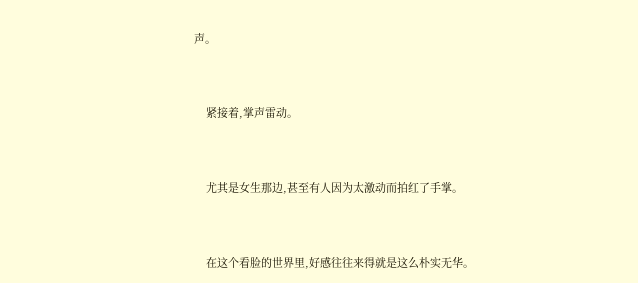声。


    紧接着,掌声雷动。


    尤其是女生那边,甚至有人因为太激动而拍红了手掌。


    在这个看脸的世界里,好感往往来得就是这么朴实无华。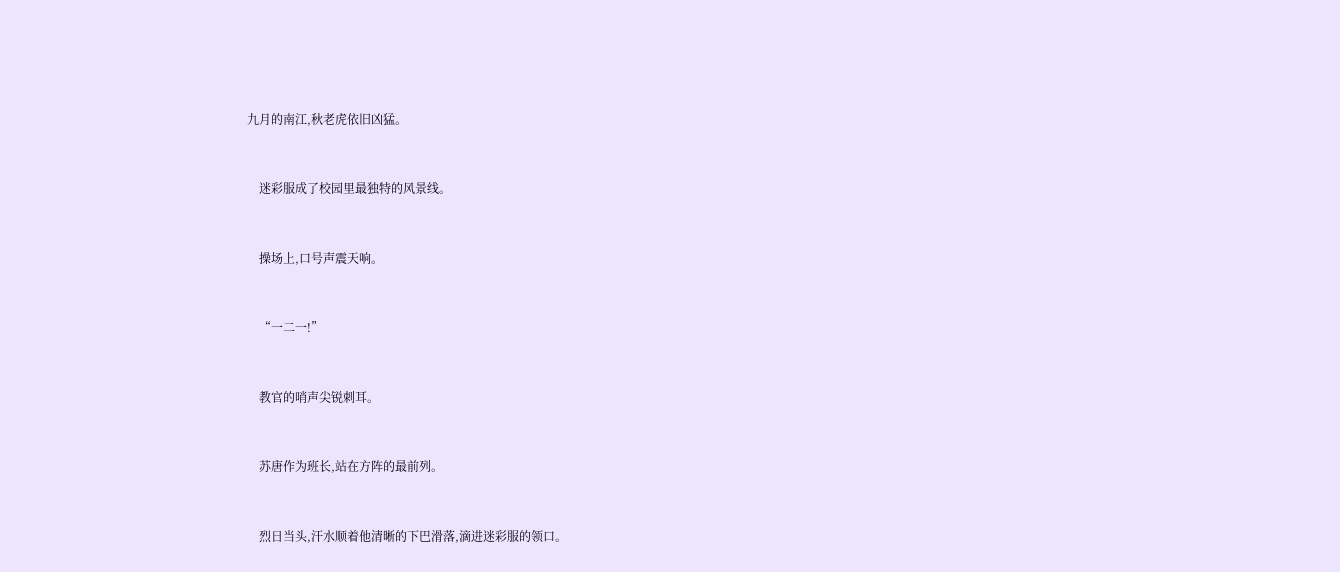九月的南江,秋老虎依旧凶猛。


    迷彩服成了校园里最独特的风景线。


    操场上,口号声震天响。


    “一二一!”


    教官的哨声尖锐刺耳。


    苏唐作为班长,站在方阵的最前列。


    烈日当头,汗水顺着他清晰的下巴滑落,滴进迷彩服的领口。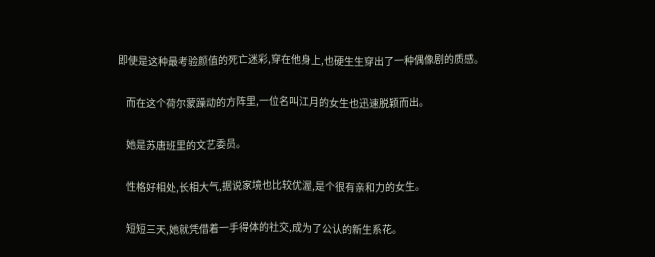即使是这种最考验颜值的死亡迷彩,穿在他身上,也硬生生穿出了一种偶像剧的质感。


    而在这个荷尔蒙躁动的方阵里,一位名叫江月的女生也迅速脱颖而出。


    她是苏唐班里的文艺委员。


    性格好相处,长相大气,据说家境也比较优渥,是个很有亲和力的女生。


    短短三天,她就凭借着一手得体的社交,成为了公认的新生系花。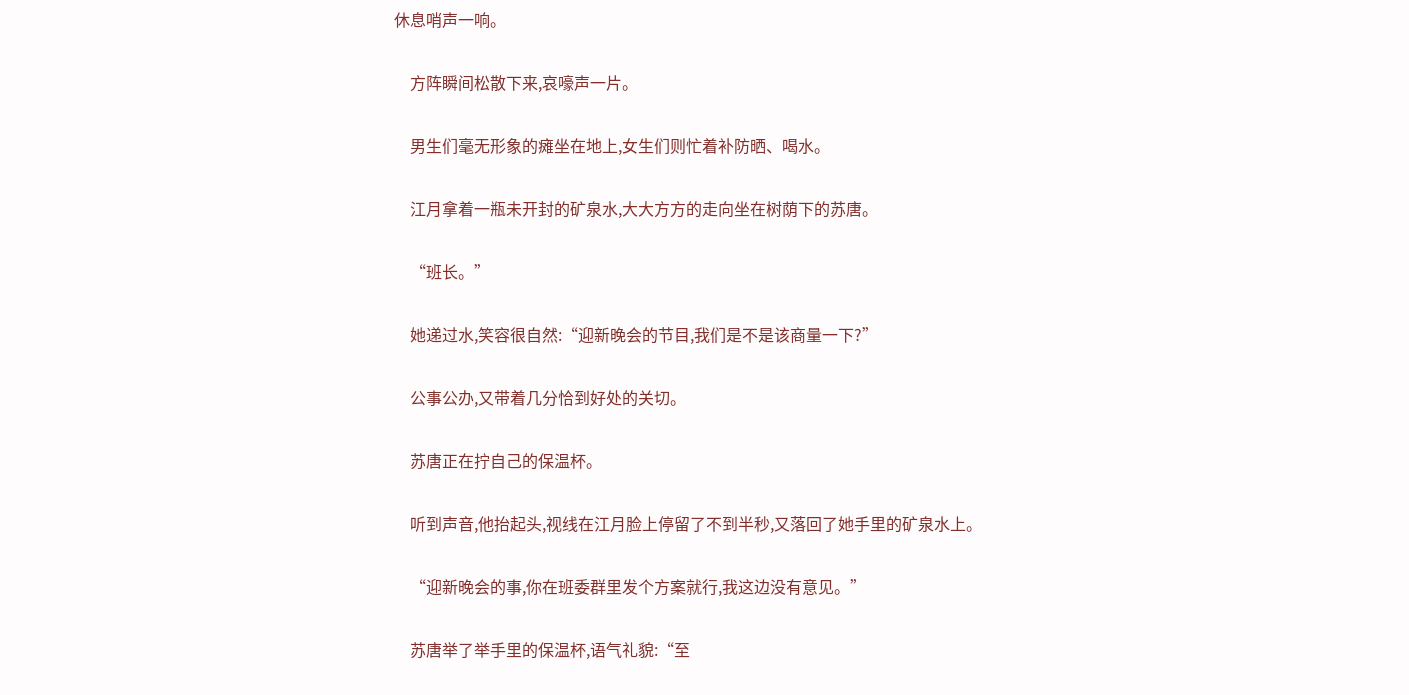休息哨声一响。


    方阵瞬间松散下来,哀嚎声一片。


    男生们毫无形象的瘫坐在地上,女生们则忙着补防晒、喝水。


    江月拿着一瓶未开封的矿泉水,大大方方的走向坐在树荫下的苏唐。


    “班长。”


    她递过水,笑容很自然:“迎新晚会的节目,我们是不是该商量一下?”


    公事公办,又带着几分恰到好处的关切。


    苏唐正在拧自己的保温杯。


    听到声音,他抬起头,视线在江月脸上停留了不到半秒,又落回了她手里的矿泉水上。


    “迎新晚会的事,你在班委群里发个方案就行,我这边没有意见。”


    苏唐举了举手里的保温杯,语气礼貌:“至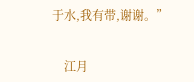于水,我有带,谢谢。”


    江月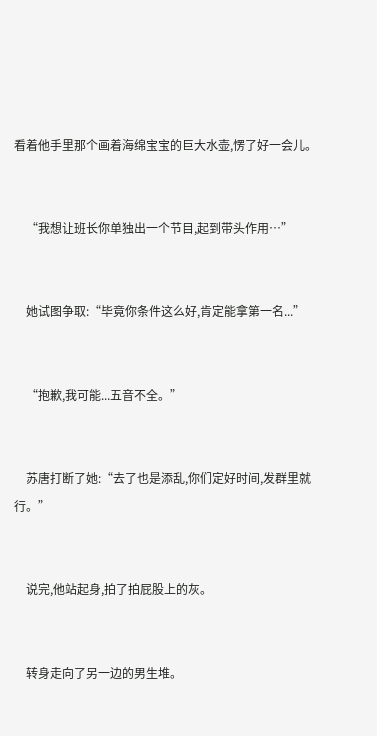看着他手里那个画着海绵宝宝的巨大水壶,愣了好一会儿。


    “我想让班长你单独出一个节目,起到带头作用…”


    她试图争取:“毕竟你条件这么好,肯定能拿第一名...”


    “抱歉,我可能...五音不全。”


    苏唐打断了她:“去了也是添乱,你们定好时间,发群里就行。”


    说完,他站起身,拍了拍屁股上的灰。


    转身走向了另一边的男生堆。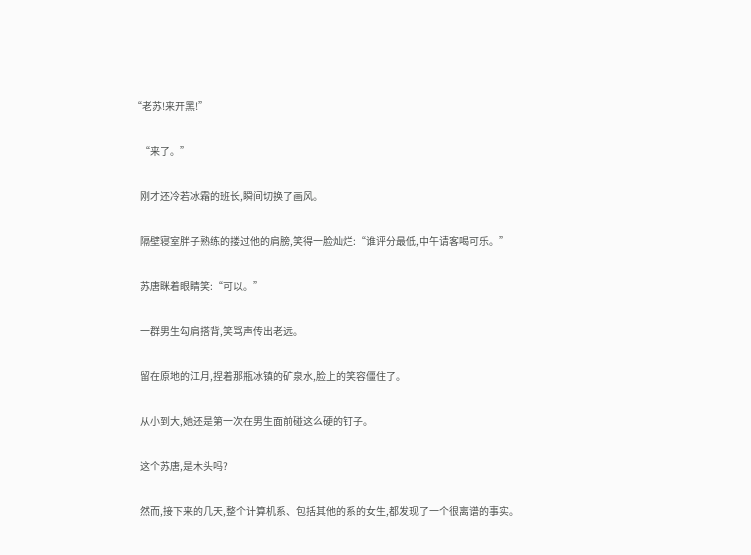“老苏!来开黑!”


    “来了。”


    刚才还冷若冰霜的班长,瞬间切换了画风。


    隔壁寝室胖子熟练的搂过他的肩膀,笑得一脸灿烂:“谁评分最低,中午请客喝可乐。”


    苏唐眯着眼睛笑:“可以。”


    一群男生勾肩搭背,笑骂声传出老远。


    留在原地的江月,捏着那瓶冰镇的矿泉水,脸上的笑容僵住了。


    从小到大,她还是第一次在男生面前碰这么硬的钉子。


    这个苏唐,是木头吗?


    然而,接下来的几天,整个计算机系、包括其他的系的女生,都发现了一个很离谱的事实。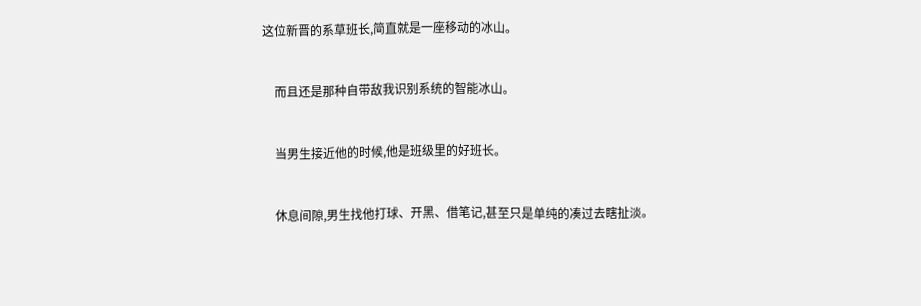这位新晋的系草班长,简直就是一座移动的冰山。


    而且还是那种自带敌我识别系统的智能冰山。


    当男生接近他的时候,他是班级里的好班长。


    休息间隙,男生找他打球、开黑、借笔记,甚至只是单纯的凑过去瞎扯淡。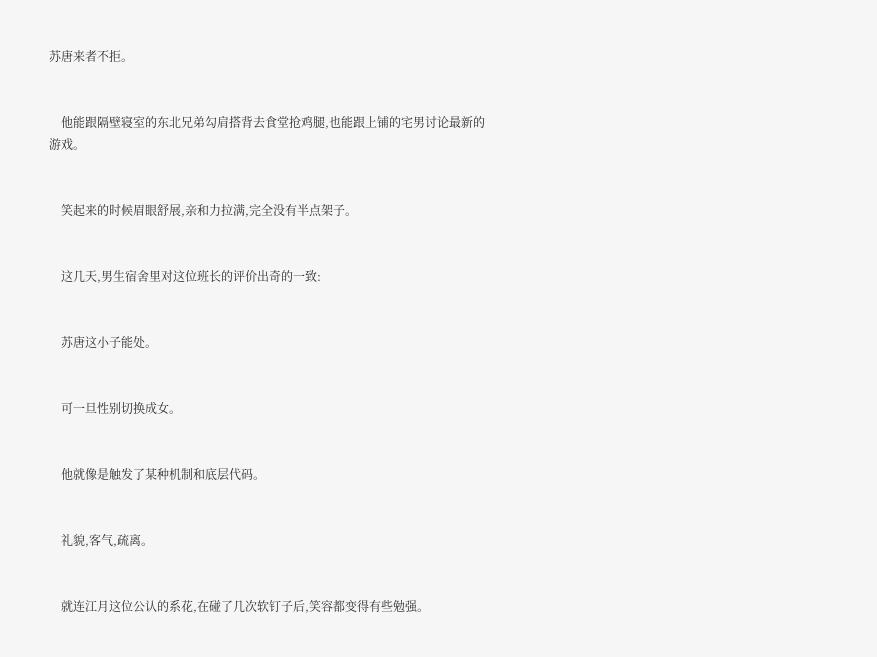苏唐来者不拒。


    他能跟隔壁寝室的东北兄弟勾肩搭背去食堂抢鸡腿,也能跟上铺的宅男讨论最新的游戏。


    笑起来的时候眉眼舒展,亲和力拉满,完全没有半点架子。


    这几天,男生宿舍里对这位班长的评价出奇的一致:


    苏唐这小子能处。


    可一旦性别切换成女。


    他就像是触发了某种机制和底层代码。


    礼貌,客气,疏离。


    就连江月这位公认的系花,在碰了几次软钉子后,笑容都变得有些勉强。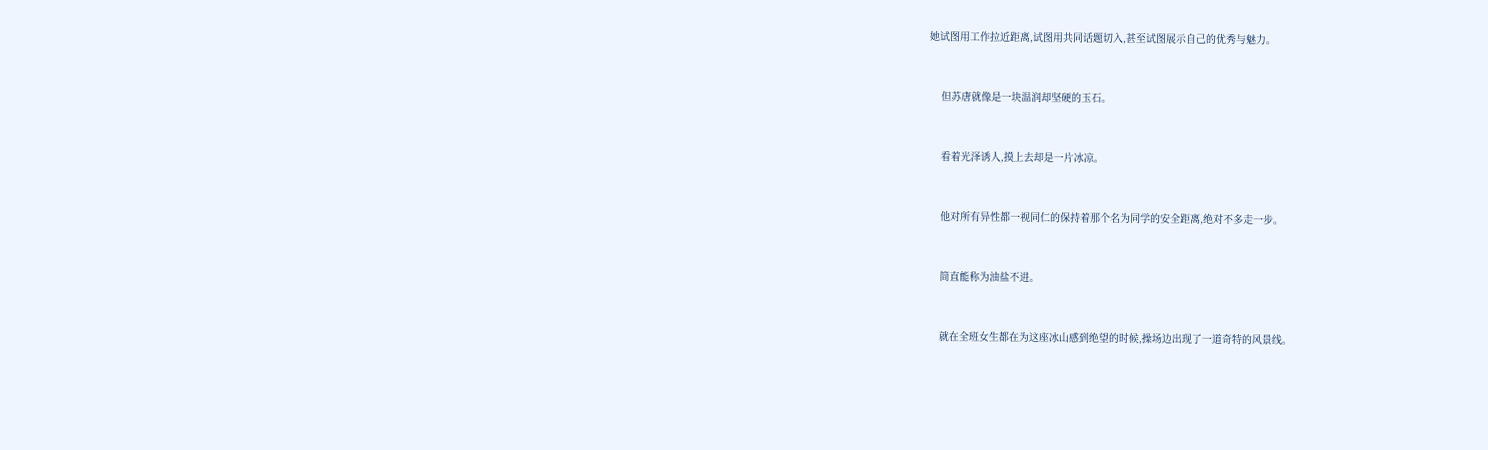她试图用工作拉近距离,试图用共同话题切入,甚至试图展示自己的优秀与魅力。


    但苏唐就像是一块温润却坚硬的玉石。


    看着光泽诱人,摸上去却是一片冰凉。


    他对所有异性都一视同仁的保持着那个名为同学的安全距离,绝对不多走一步。


    简直能称为油盐不进。


    就在全班女生都在为这座冰山感到绝望的时候,操场边出现了一道奇特的风景线。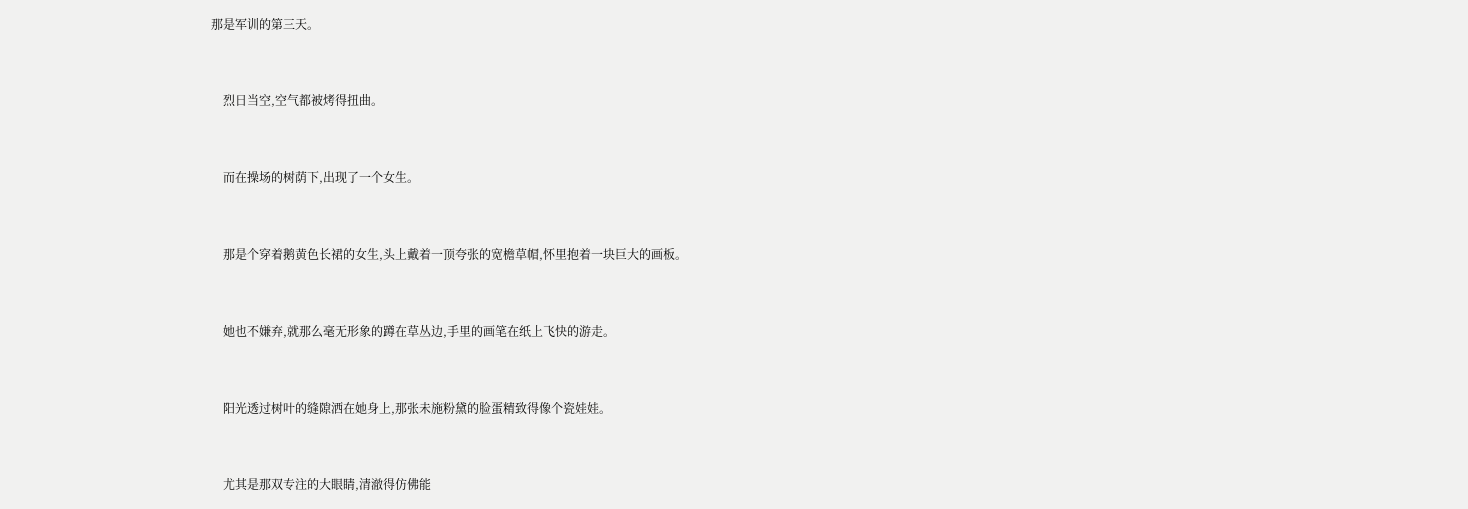那是军训的第三天。


    烈日当空,空气都被烤得扭曲。


    而在操场的树荫下,出现了一个女生。


    那是个穿着鹅黄色长裙的女生,头上戴着一顶夸张的宽檐草帽,怀里抱着一块巨大的画板。


    她也不嫌弃,就那么毫无形象的蹲在草丛边,手里的画笔在纸上飞快的游走。


    阳光透过树叶的缝隙洒在她身上,那张未施粉黛的脸蛋精致得像个瓷娃娃。


    尤其是那双专注的大眼睛,清澈得仿佛能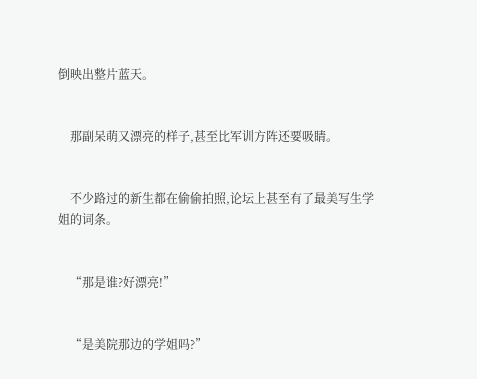倒映出整片蓝天。


    那副呆萌又漂亮的样子,甚至比军训方阵还要吸睛。


    不少路过的新生都在偷偷拍照,论坛上甚至有了最美写生学姐的词条。


    “那是谁?好漂亮!”


    “是美院那边的学姐吗?”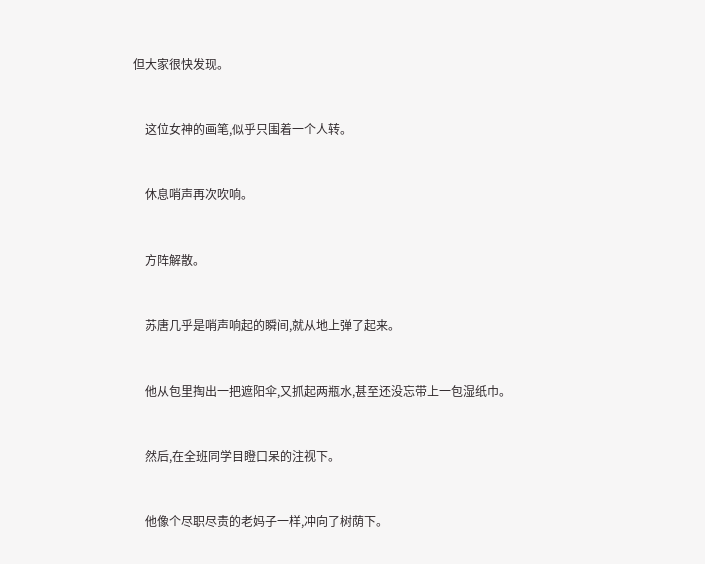但大家很快发现。


    这位女神的画笔,似乎只围着一个人转。


    休息哨声再次吹响。


    方阵解散。


    苏唐几乎是哨声响起的瞬间,就从地上弹了起来。


    他从包里掏出一把遮阳伞,又抓起两瓶水,甚至还没忘带上一包湿纸巾。


    然后,在全班同学目瞪口呆的注视下。


    他像个尽职尽责的老妈子一样,冲向了树荫下。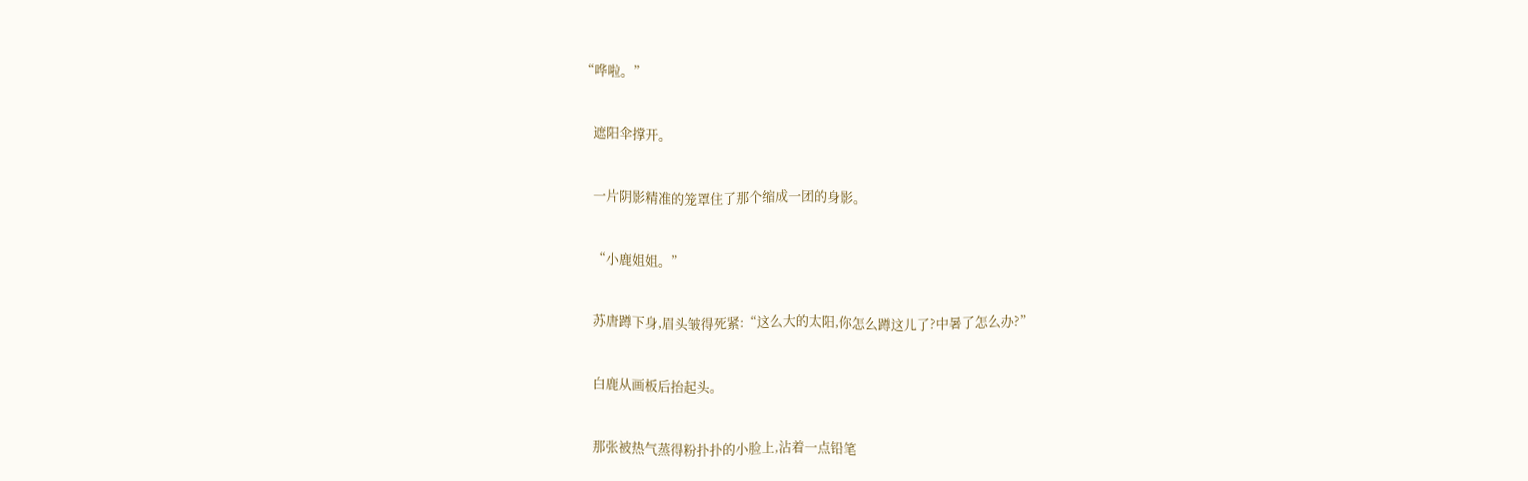“哗啦。”


    遮阳伞撑开。


    一片阴影精准的笼罩住了那个缩成一团的身影。


    “小鹿姐姐。”


    苏唐蹲下身,眉头皱得死紧:“这么大的太阳,你怎么蹲这儿了?中暑了怎么办?”


    白鹿从画板后抬起头。


    那张被热气蒸得粉扑扑的小脸上,沾着一点铅笔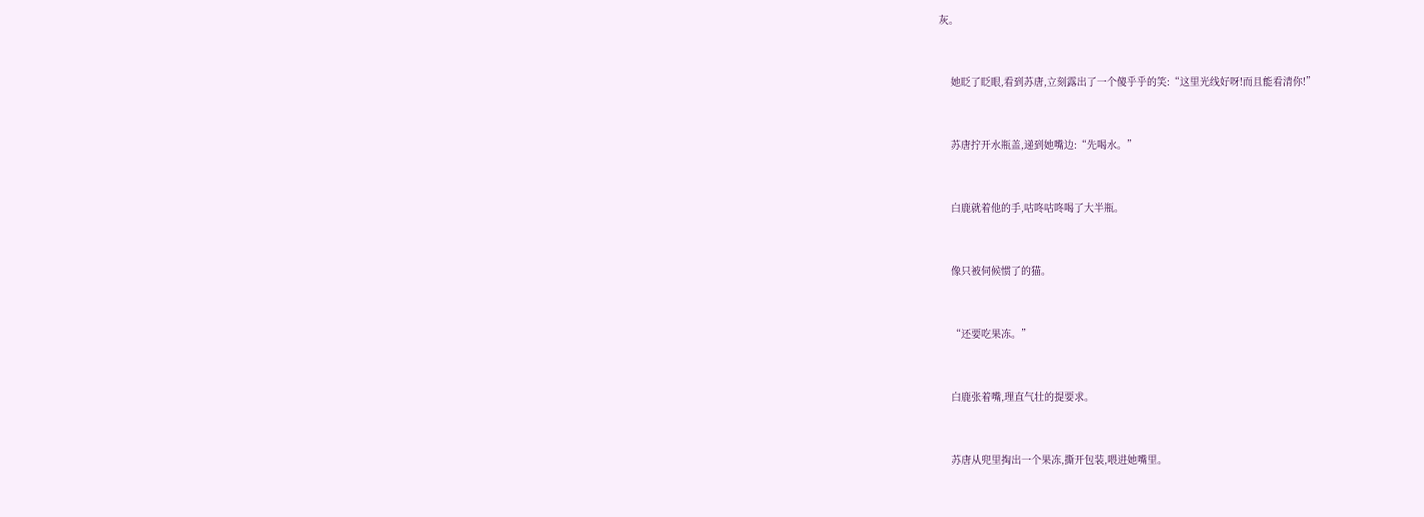灰。


    她眨了眨眼,看到苏唐,立刻露出了一个傻乎乎的笑:“这里光线好呀!而且能看清你!”


    苏唐拧开水瓶盖,递到她嘴边:“先喝水。”


    白鹿就着他的手,咕咚咕咚喝了大半瓶。


    像只被伺候惯了的猫。


    “还要吃果冻。”


    白鹿张着嘴,理直气壮的提要求。


    苏唐从兜里掏出一个果冻,撕开包装,喂进她嘴里。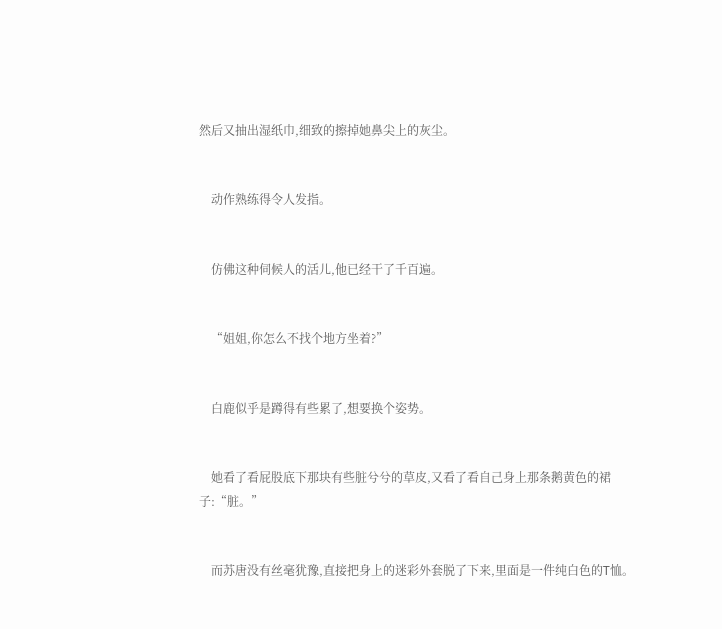然后又抽出湿纸巾,细致的擦掉她鼻尖上的灰尘。


    动作熟练得令人发指。


    仿佛这种伺候人的活儿,他已经干了千百遍。


    “姐姐,你怎么不找个地方坐着?”


    白鹿似乎是蹲得有些累了,想要换个姿势。


    她看了看屁股底下那块有些脏兮兮的草皮,又看了看自己身上那条鹅黄色的裙子:“脏。”


    而苏唐没有丝毫犹豫,直接把身上的迷彩外套脱了下来,里面是一件纯白色的T恤。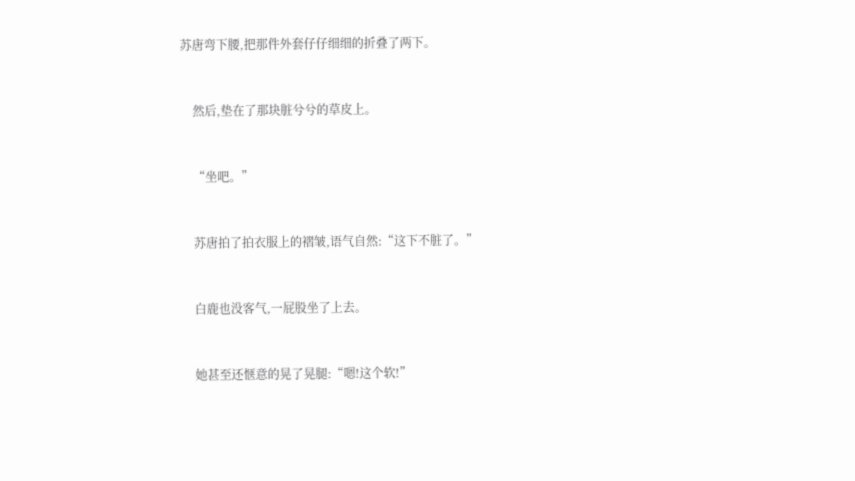苏唐弯下腰,把那件外套仔仔细细的折叠了两下。


    然后,垫在了那块脏兮兮的草皮上。


    “坐吧。”


    苏唐拍了拍衣服上的褶皱,语气自然:“这下不脏了。”


    白鹿也没客气,一屁股坐了上去。


    她甚至还惬意的晃了晃腿:“嗯!这个软!”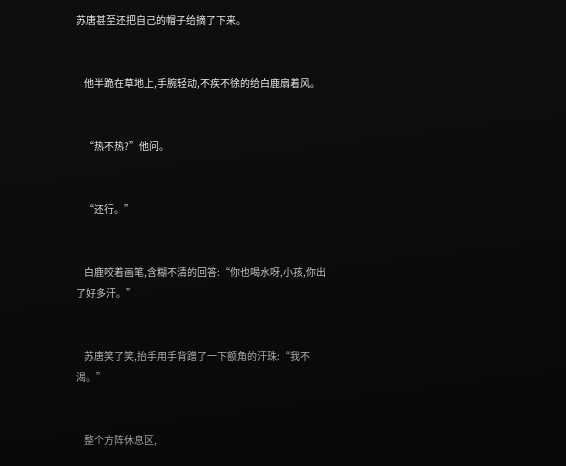苏唐甚至还把自己的帽子给摘了下来。


    他半跪在草地上,手腕轻动,不疾不徐的给白鹿扇着风。


    “热不热?”他问。


    “还行。”


    白鹿咬着画笔,含糊不清的回答:“你也喝水呀,小孩,你出了好多汗。”


    苏唐笑了笑,抬手用手背蹭了一下额角的汗珠:“我不渴。”


    整个方阵休息区,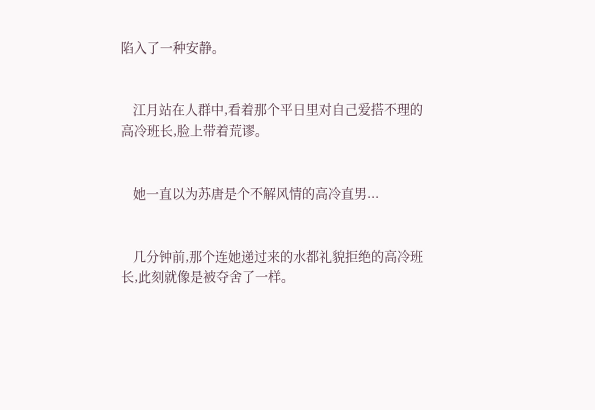陷入了一种安静。


    江月站在人群中,看着那个平日里对自己爱搭不理的高冷班长,脸上带着荒谬。


    她一直以为苏唐是个不解风情的高冷直男...


    几分钟前,那个连她递过来的水都礼貌拒绝的高冷班长,此刻就像是被夺舍了一样。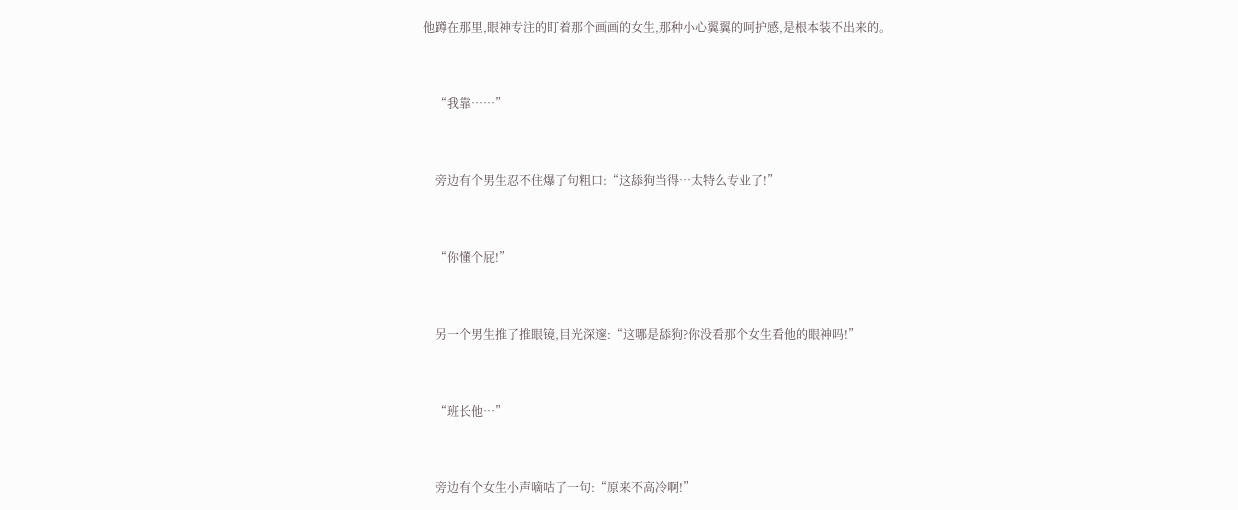他蹲在那里,眼神专注的盯着那个画画的女生,那种小心翼翼的呵护感,是根本装不出来的。


    “我靠……”


    旁边有个男生忍不住爆了句粗口:“这舔狗当得…太特么专业了!”


    “你懂个屁!”


    另一个男生推了推眼镜,目光深邃:“这哪是舔狗?你没看那个女生看他的眼神吗!”


    “班长他…”


    旁边有个女生小声嘀咕了一句:“原来不高冷啊!”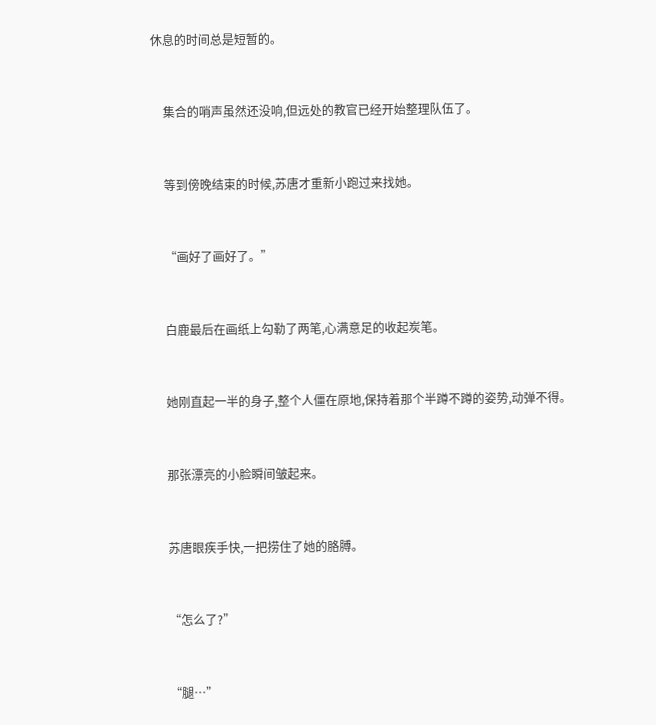休息的时间总是短暂的。


    集合的哨声虽然还没响,但远处的教官已经开始整理队伍了。


    等到傍晚结束的时候,苏唐才重新小跑过来找她。


    “画好了画好了。”


    白鹿最后在画纸上勾勒了两笔,心满意足的收起炭笔。


    她刚直起一半的身子,整个人僵在原地,保持着那个半蹲不蹲的姿势,动弹不得。


    那张漂亮的小脸瞬间皱起来。


    苏唐眼疾手快,一把捞住了她的胳膊。


    “怎么了?”


    “腿…”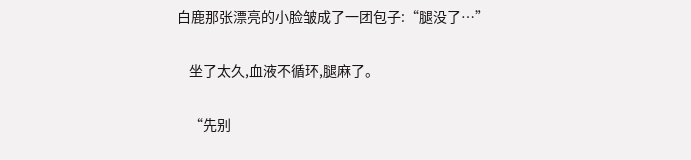白鹿那张漂亮的小脸皱成了一团包子:“腿没了…”


    坐了太久,血液不循环,腿麻了。


    “先别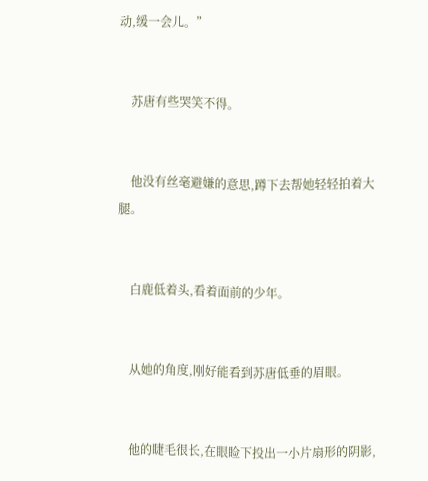动,缓一会儿。”


    苏唐有些哭笑不得。


    他没有丝毫避嫌的意思,蹲下去帮她轻轻拍着大腿。


    白鹿低着头,看着面前的少年。


    从她的角度,刚好能看到苏唐低垂的眉眼。


    他的睫毛很长,在眼睑下投出一小片扇形的阴影,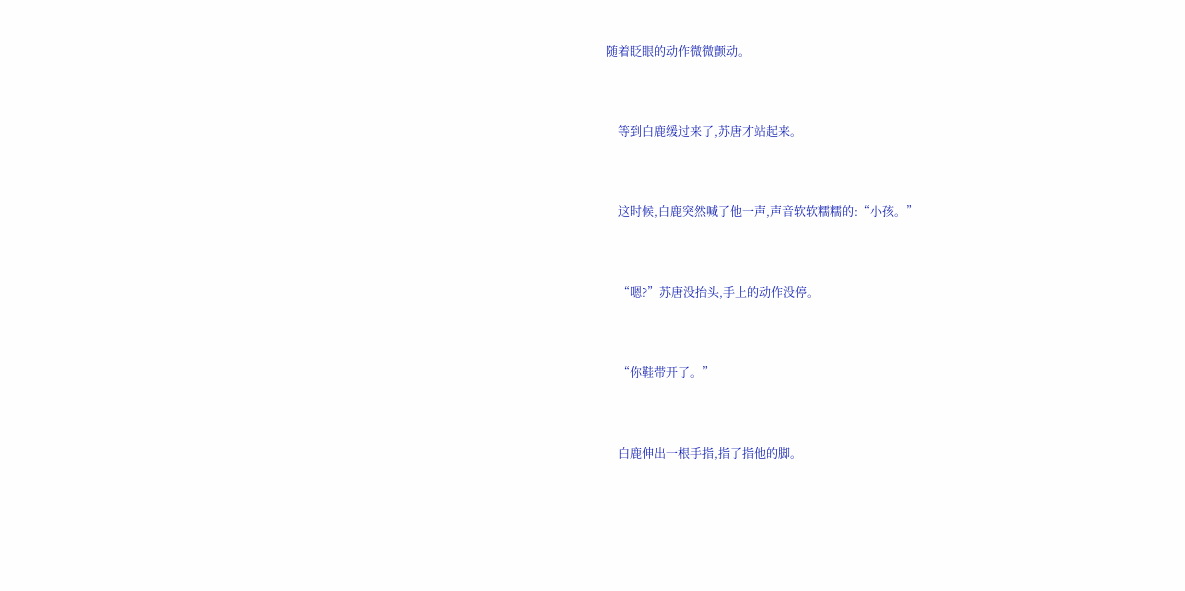随着眨眼的动作微微颤动。


    等到白鹿缓过来了,苏唐才站起来。


    这时候,白鹿突然喊了他一声,声音软软糯糯的:“小孩。”


    “嗯?”苏唐没抬头,手上的动作没停。


    “你鞋带开了。”


    白鹿伸出一根手指,指了指他的脚。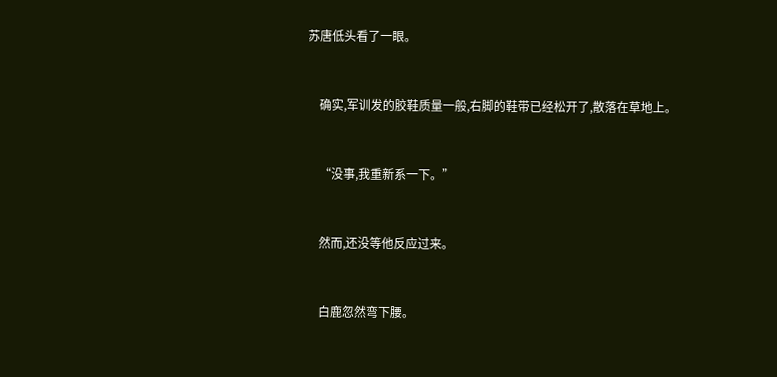苏唐低头看了一眼。


    确实,军训发的胶鞋质量一般,右脚的鞋带已经松开了,散落在草地上。


    “没事,我重新系一下。”


    然而,还没等他反应过来。


    白鹿忽然弯下腰。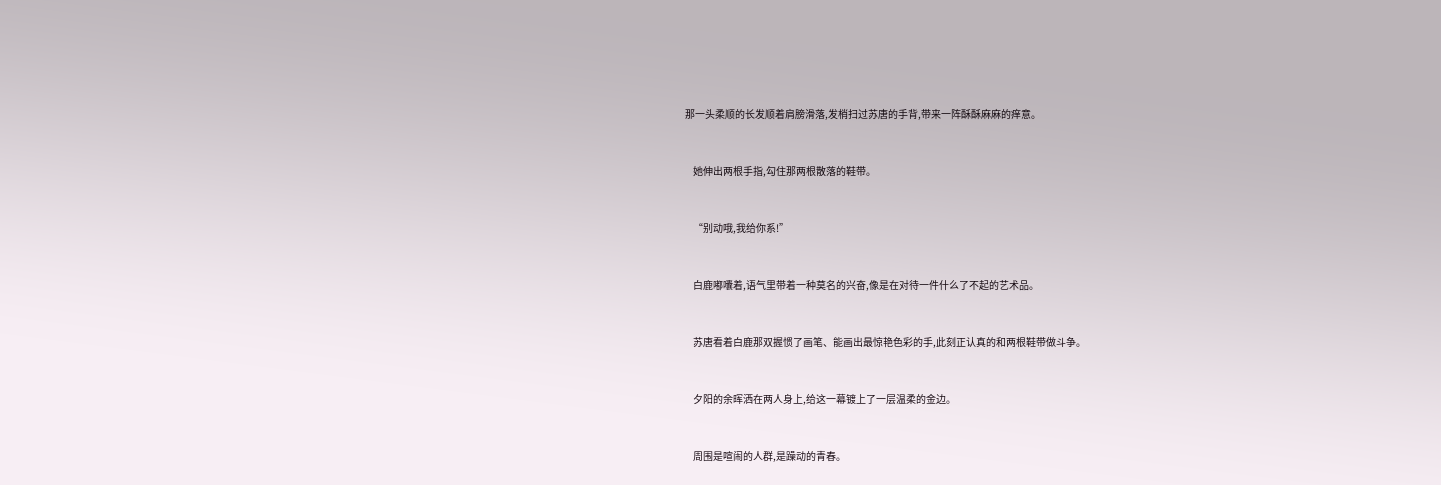那一头柔顺的长发顺着肩膀滑落,发梢扫过苏唐的手背,带来一阵酥酥麻麻的痒意。


    她伸出两根手指,勾住那两根散落的鞋带。


    “别动哦,我给你系!”


    白鹿嘟囔着,语气里带着一种莫名的兴奋,像是在对待一件什么了不起的艺术品。


    苏唐看着白鹿那双握惯了画笔、能画出最惊艳色彩的手,此刻正认真的和两根鞋带做斗争。


    夕阳的余晖洒在两人身上,给这一幕镀上了一层温柔的金边。


    周围是喧闹的人群,是躁动的青春。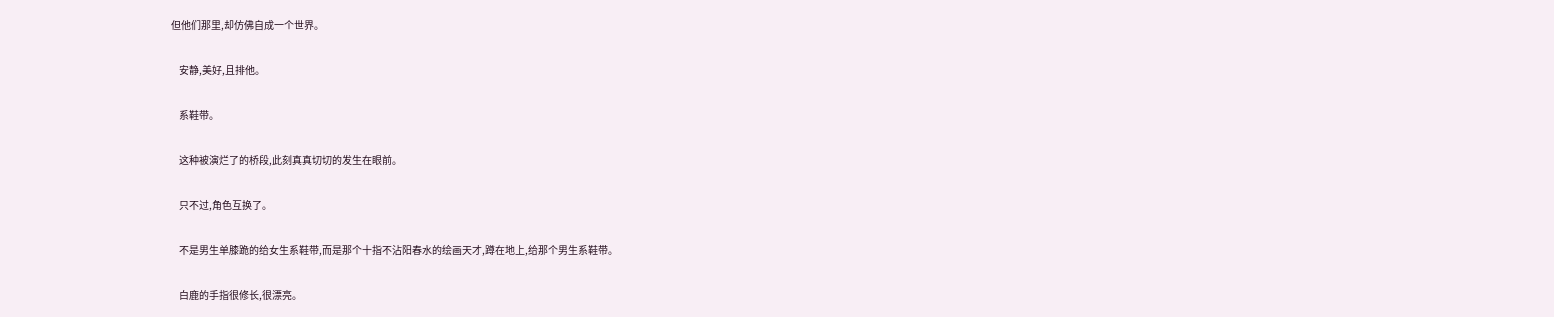但他们那里,却仿佛自成一个世界。


    安静,美好,且排他。


    系鞋带。


    这种被演烂了的桥段,此刻真真切切的发生在眼前。


    只不过,角色互换了。


    不是男生单膝跪的给女生系鞋带,而是那个十指不沾阳春水的绘画天才,蹲在地上,给那个男生系鞋带。


    白鹿的手指很修长,很漂亮。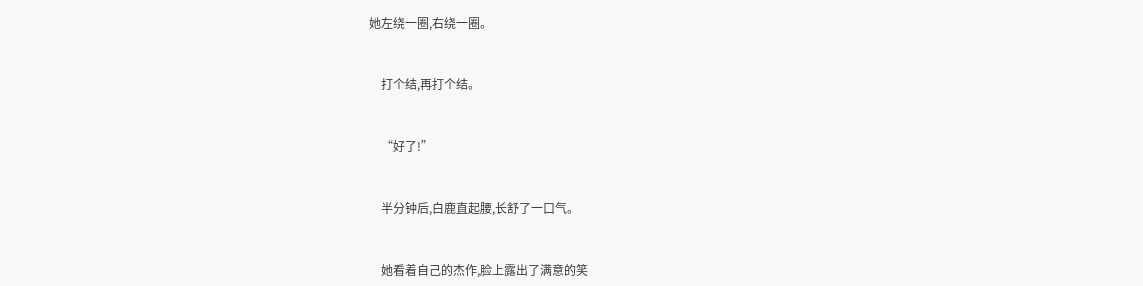她左绕一圈,右绕一圈。


    打个结,再打个结。


    “好了!”


    半分钟后,白鹿直起腰,长舒了一口气。


    她看着自己的杰作,脸上露出了满意的笑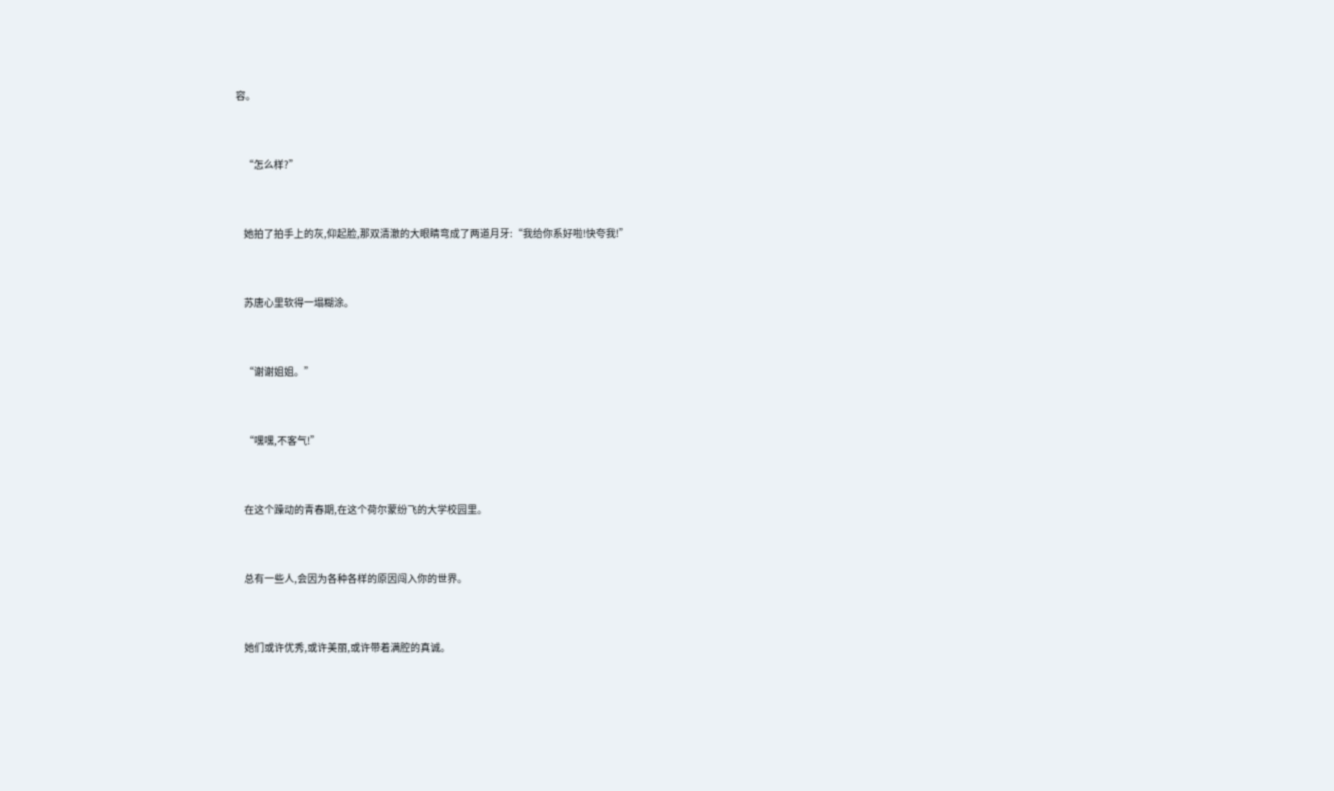容。


    “怎么样?”


    她拍了拍手上的灰,仰起脸,那双清澈的大眼睛弯成了两道月牙:“我给你系好啦!快夸我!”


    苏唐心里软得一塌糊涂。


    “谢谢姐姐。”


    “嘿嘿,不客气!”


    在这个躁动的青春期,在这个荷尔蒙纷飞的大学校园里。


    总有一些人,会因为各种各样的原因闯入你的世界。


    她们或许优秀,或许美丽,或许带着满腔的真诚。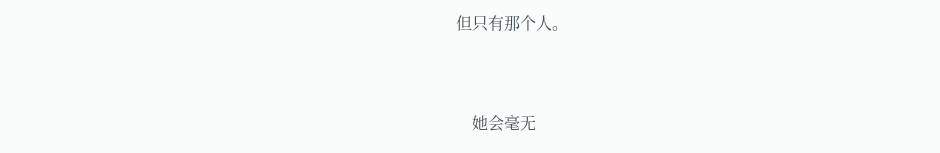但只有那个人。


    她会毫无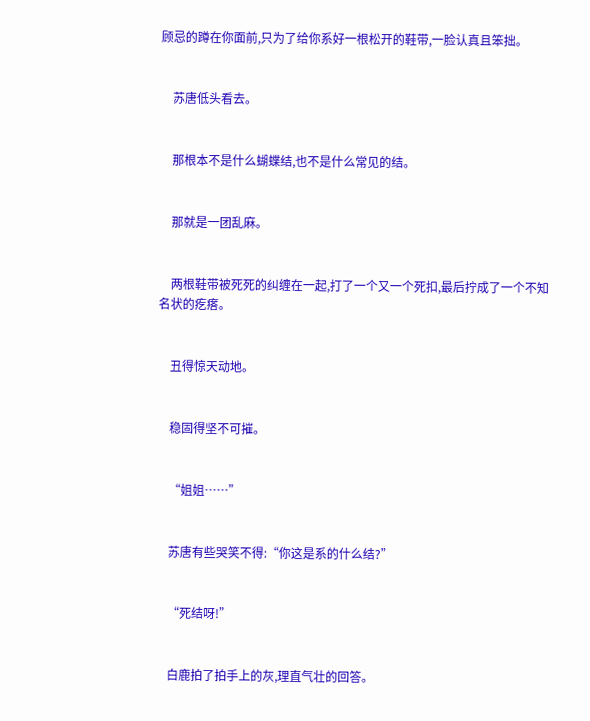顾忌的蹲在你面前,只为了给你系好一根松开的鞋带,一脸认真且笨拙。


    苏唐低头看去。


    那根本不是什么蝴蝶结,也不是什么常见的结。


    那就是一团乱麻。


    两根鞋带被死死的纠缠在一起,打了一个又一个死扣,最后拧成了一个不知名状的疙瘩。


    丑得惊天动地。


    稳固得坚不可摧。


    “姐姐……”


    苏唐有些哭笑不得:“你这是系的什么结?”


    “死结呀!”


    白鹿拍了拍手上的灰,理直气壮的回答。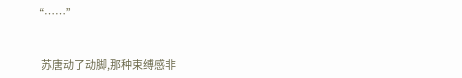“……”


    苏唐动了动脚,那种束缚感非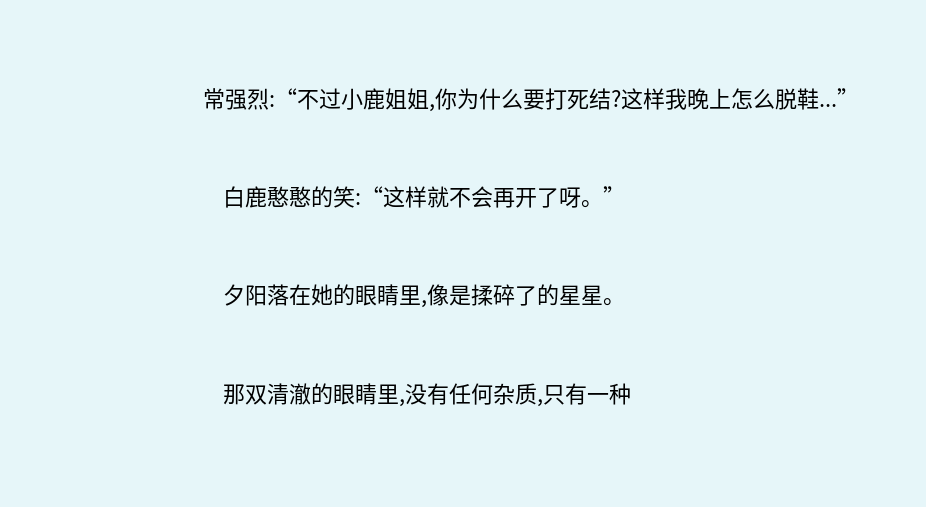常强烈:“不过小鹿姐姐,你为什么要打死结?这样我晚上怎么脱鞋...”


    白鹿憨憨的笑:“这样就不会再开了呀。”


    夕阳落在她的眼睛里,像是揉碎了的星星。


    那双清澈的眼睛里,没有任何杂质,只有一种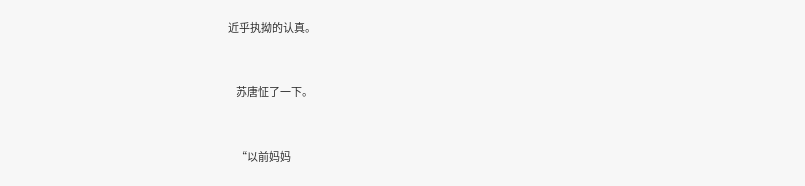近乎执拗的认真。


    苏唐怔了一下。


    “以前妈妈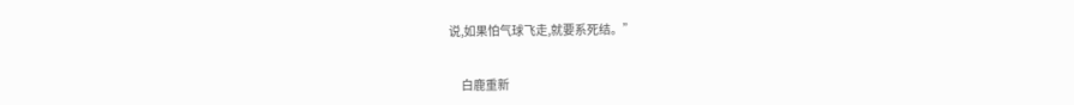说,如果怕气球飞走,就要系死结。”


    白鹿重新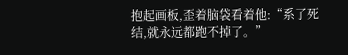抱起画板,歪着脑袋看着他:“系了死结,就永远都跑不掉了。”